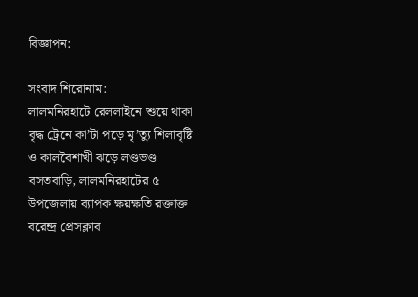বিজ্ঞাপন:

সংবাদ শিরোনাম:
লালমনিরহাটে রেললাইনে শুয়ে থাকা বৃদ্ধ ট্রেনে কা’টা পড়ে মৃ’ত্যু শিলাবৃষ্টি ও কালবৈশাখী ঝড়ে লণ্ডভণ্ড বসতবাড়ি, লালমনিরহাটের ৫ উপজেলায় ব্যাপক ক্ষয়ক্ষতি রক্তাক্ত বরেন্দ্র প্রেসক্লাব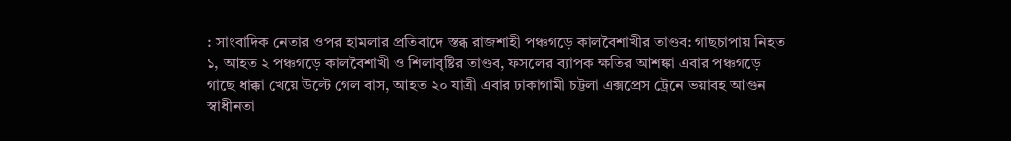: সাংবাদিক নেতার ওপর হামলার প্রতিবাদে স্তব্ধ রাজশাহী পঞ্চগড়ে কালবৈশাখীর তাণ্ডব: গাছচাপায় নিহত ১, আহত ২ পঞ্চগড়ে কালবৈশাখী ও শিলাবৃষ্টির তাণ্ডব, ফসলের ব্যাপক ক্ষতির আশঙ্কা এবার পঞ্চগড়ে গাছে ধাক্কা খেয়ে উল্টে গেল বাস, আহত ২০ যাত্রী এবার ঢাকাগামী চট্টলা এক্সপ্রেস ট্রেনে ভয়াবহ আগুন স্বাধীনতা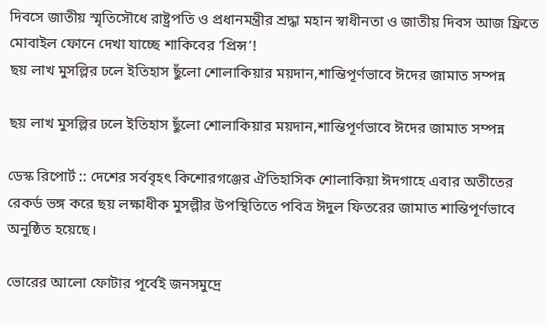দিবসে জাতীয় স্মৃতিসৌধে রাষ্ট্রপতি ও প্রধানমন্ত্রীর শ্রদ্ধা মহান স্বাধীনতা ও জাতীয় দিবস আজ ফ্রিতে মোবাইল ফোনে দেখা যাচ্ছে শাকিবের ‘প্রিন্স’!
ছয় লাখ মুসল্লির ঢলে ইতিহাস ছুঁলো শোলাকিয়ার ময়দান,শান্তিপূর্ণভাবে ঈদের জামাত সম্পন্ন

ছয় লাখ মুসল্লির ঢলে ইতিহাস ছুঁলো শোলাকিয়ার ময়দান,শান্তিপূর্ণভাবে ঈদের জামাত সম্পন্ন

ডেস্ক রিপোর্ট :: দেশের সর্ববৃহৎ কিশোরগঞ্জের ঐতিহাসিক শোলাকিয়া ঈদগাহে এবার অতীতের রেকর্ড ভঙ্গ করে ছয় লক্ষাধীক মুসল্লীর উপস্থিতিতে পবিত্র ঈদুল ফিতরের জামাত শান্তিপূর্ণভাবে অনুষ্ঠিত হয়েছে।

ভোরের আলো ফোটার পূর্বেই জনসমুদ্রে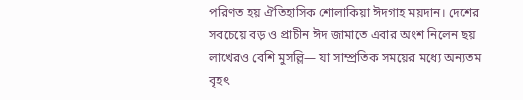পরিণত হয় ঐতিহাসিক শোলাকিয়া ঈদগাহ ময়দান। দেশের সবচেয়ে বড় ও প্রাচীন ঈদ জামাতে এবার অংশ নিলেন ছয় লাখেরও বেশি মুসল্লি— যা সাম্প্রতিক সময়ের মধ্যে অন্যতম বৃহৎ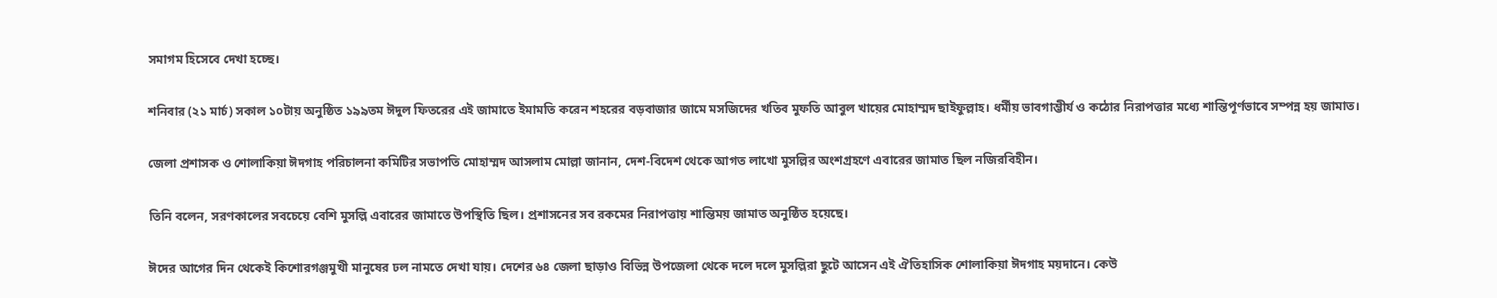সমাগম হিসেবে দেখা হচ্ছে।

শনিবার (২১ মার্চ) সকাল ১০টায় অনুষ্ঠিত ১৯৯তম ঈদুল ফিতরের এই জামাতে ইমামতি করেন শহরের বড়বাজার জামে মসজিদের খতিব মুফতি আবুল খায়ের মোহাম্মদ ছাইফুল্লাহ। ধর্মীয় ভাবগাম্ভীর্য ও কঠোর নিরাপত্তার মধ্যে শান্তিপূর্ণভাবে সম্পন্ন হয় জামাত।

জেলা প্রশাসক ও শোলাকিয়া ঈদগাহ পরিচালনা কমিটির সভাপতি মোহাম্মদ আসলাম মোল্লা জানান, দেশ-বিদেশ থেকে আগত লাখো মুসল্লির অংশগ্রহণে এবারের জামাত ছিল নজিরবিহীন।

তিনি বলেন, সরণকালের সবচেয়ে বেশি মুসল্লি এবারের জামাতে উপস্থিতি ছিল। প্রশাসনের সব রকমের নিরাপত্তায় শান্তিময় জামাত অনুষ্ঠিত হয়েছে।

ঈদের আগের দিন থেকেই কিশোরগঞ্জমুখী মানুষের ঢল নামতে দেখা যায়। দেশের ৬৪ জেলা ছাড়াও বিভিন্ন উপজেলা থেকে দলে দলে মুসল্লিরা ছুটে আসেন এই ঐতিহাসিক শোলাকিয়া ঈদগাহ ময়দানে। কেউ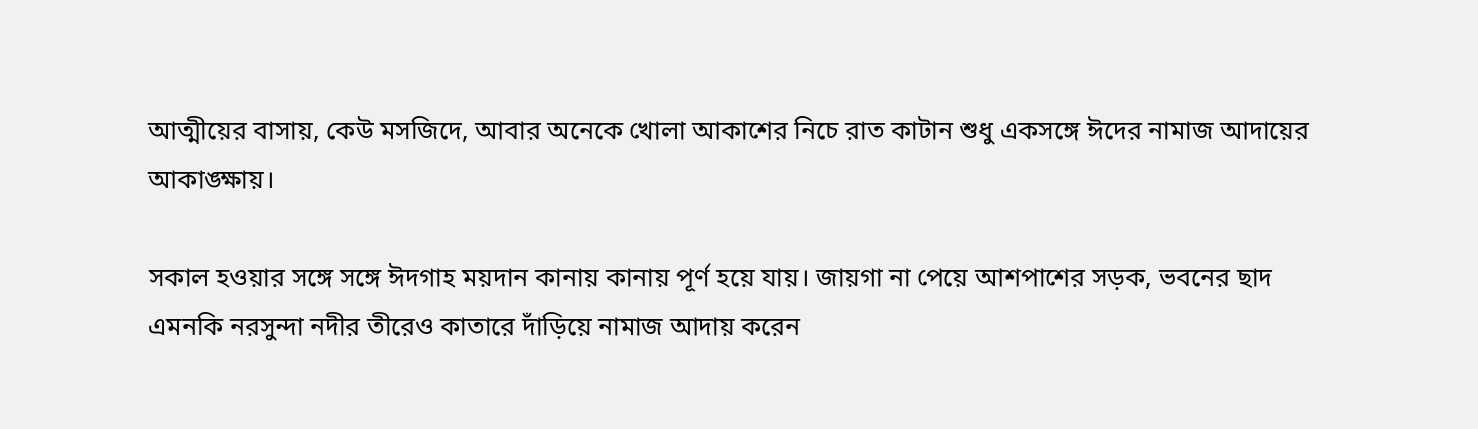আত্মীয়ের বাসায়, কেউ মসজিদে, আবার অনেকে খোলা আকাশের নিচে রাত কাটান শুধু একসঙ্গে ঈদের নামাজ আদায়ের আকাঙ্ক্ষায়।

সকাল হওয়ার সঙ্গে সঙ্গে ঈদগাহ ময়দান কানায় কানায় পূর্ণ হয়ে যায়। জায়গা না পেয়ে আশপাশের সড়ক, ভবনের ছাদ এমনকি নরসুন্দা নদীর তীরেও কাতারে দাঁড়িয়ে নামাজ আদায় করেন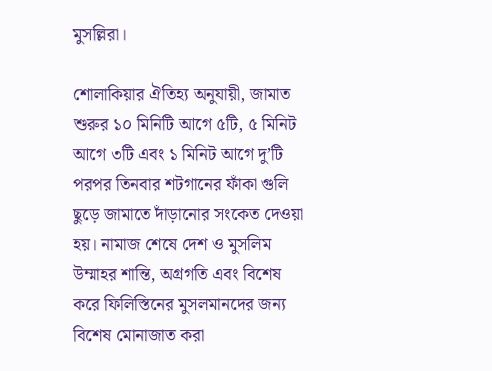মুসল্লিরা।

শোলাকিয়ার ঐতিহ্য অনুযায়ী, জামাত শুরুর ১০ মিনিটি আগে ৫টি, ৫ মিনিট আগে ৩টি এবং ১ মিনিট আগে দু’টি পরপর তিনবার শটগানের ফাঁকা গুলি ছুড়ে জামাতে দাঁড়ানোর সংকেত দেওয়া হয়। নামাজ শেষে দেশ ও মুসলিম উম্মাহর শান্তি, অগ্রগতি এবং বিশেষ করে ফিলিস্তিনের মুসলমানদের জন্য বিশেষ মোনাজাত করা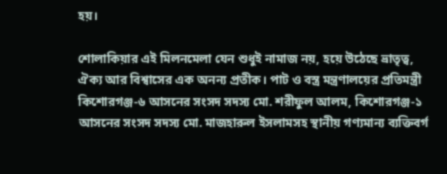হয়।

শোলাকিয়ার এই মিলনমেলা যেন শুধুই নামাজ নয়, হয়ে উঠেছে ভ্রাতৃত্ব, ঐক্য আর বিশ্বাসের এক অনন্য প্রতীক। পাট ও বস্ত্র মন্ত্রণালয়ের প্রতিমন্ত্রী কিশোরগঞ্জ-৬ আসনের সংসদ সদস্য মো. শরীফুল আলম, কিশোরগঞ্জ-১ আসনের সংসদ সদস্য মো. মাজহারুল ইসলামসহ স্থানীয় গণ্যমান্য ব্যক্তিবর্গ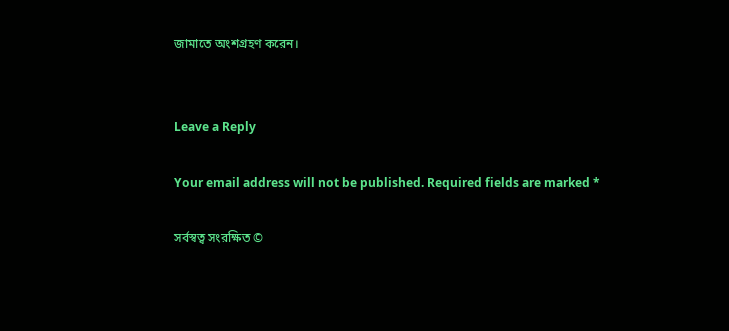জামাতে অংশগ্রহণ করেন।


Leave a Reply

Your email address will not be published. Required fields are marked *

সর্বস্বত্ব সংরক্ষিত ©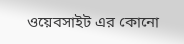ওয়েবসাইট এর কোনো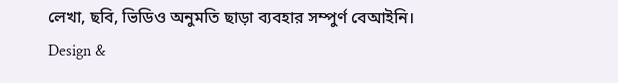লেখা, ছবি, ভিডিও অনুমতি ছাড়া ব্যবহার সম্পুর্ণ বেআইনি।
Design &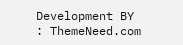Development BY : ThemeNeed.com